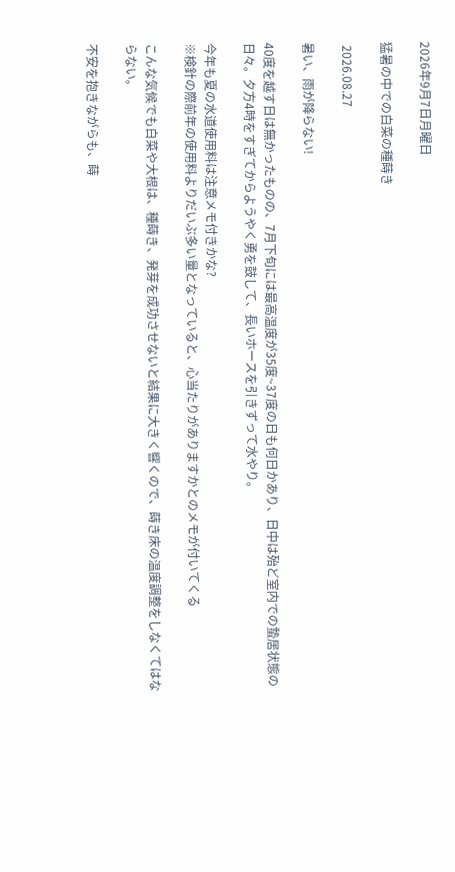2026年9月7日月曜日

猛暑の中での白菜の種蒔き

 2026.08.27

暑い、雨が降らない!

40度を越す日は無かったものの、7月下旬には最高温度が35度~37度の日も何日かあり、日中は殆ど室内での蟄居状態の日々。夕方4時をすぎてからようやく勇を鼓して、長いホースを引きずって水やり。

今年も夏の水道使用料は注意メモ付きかな?
※検針の際前年の使用料よりだいぶ多い量となっていると、心当たりがありますかとのメモが付いてくる

こんな気候でも白菜や大根は、種蒔き、発芽を成功させないと結果に大きく響くので、蒔き床の温度調整をしなくてはならない。

不安を抱きながらも、蒔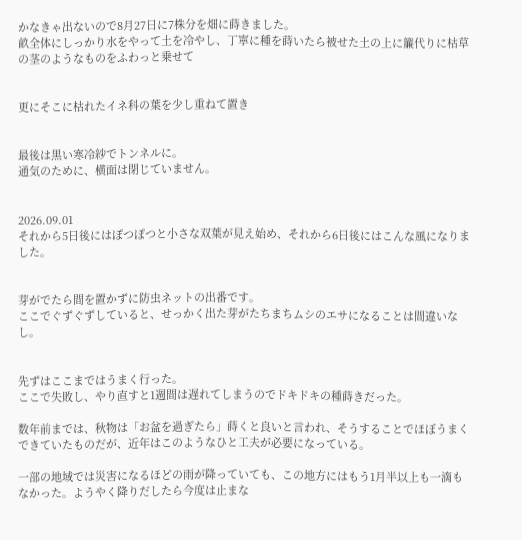かなきゃ出ないので8月27日に7株分を畑に蒔きました。
畝全体にしっかり水をやって土を冷やし、丁寧に種を蒔いたら被せた土の上に簾代りに枯草の茎のようなものをふわっと乗せて


更にそこに枯れたイネ科の葉を少し重ねて置き


最後は黒い寒冷紗でトンネルに。
通気のために、横面は閉じていません。


2026.09.01
それから5日後にはぽつぽつと小さな双葉が見え始め、それから6日後にはこんな風になりました。


芽がでたら間を置かずに防虫ネットの出番です。
ここでぐずぐずしていると、せっかく出た芽がたちまちムシのエサになることは間違いなし。


先ずはここまではうまく行った。
ここで失敗し、やり直すと1週間は遅れてしまうのでドキドキの種蒔きだった。

数年前までは、秋物は「お盆を過ぎたら」蒔くと良いと言われ、そうすることでほぼうまくできていたものだが、近年はこのようなひと工夫が必要になっている。

一部の地域では災害になるほどの雨が降っていても、この地方にはもう1月半以上も一滴もなかった。ようやく降りだしたら今度は止まな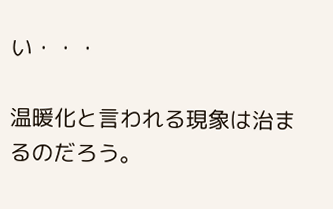い・・・

温暖化と言われる現象は治まるのだろう。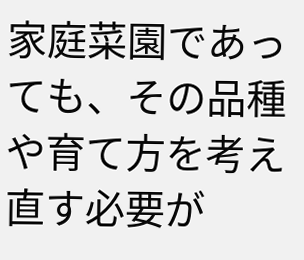家庭菜園であっても、その品種や育て方を考え直す必要が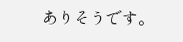ありそうです。